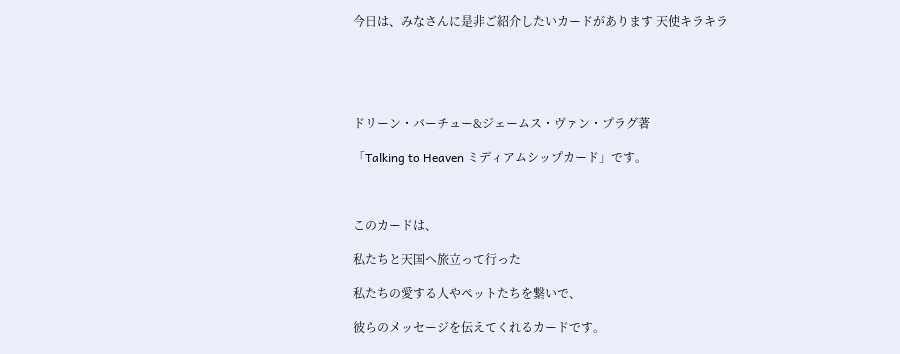今日は、みなさんに是非ご紹介したいカードがあります 天使キラキラ





ドリーン・バーチュー&ジェームス・ヴァン・プラグ著

「Talking to Heaven ミディアムシップカード」です。



このカードは、

私たちと天国へ旅立って行った

私たちの愛する人やペットたちを繋いで、

彼らのメッセージを伝えてくれるカードです。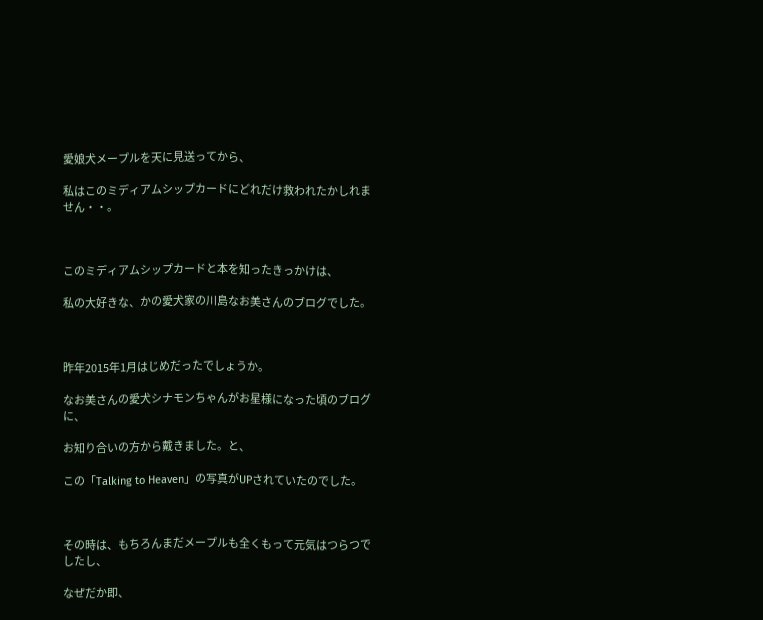愛娘犬メープルを天に見送ってから、

私はこのミディアムシップカードにどれだけ救われたかしれません・・。



このミディアムシップカードと本を知ったきっかけは、

私の大好きな、かの愛犬家の川島なお美さんのブログでした。



昨年2015年1月はじめだったでしょうか。

なお美さんの愛犬シナモンちゃんがお星様になった頃のブログに、

お知り合いの方から戴きました。と、

この「Talking to Heaven」の写真がUPされていたのでした。



その時は、もちろんまだメープルも全くもって元気はつらつでしたし、

なぜだか即、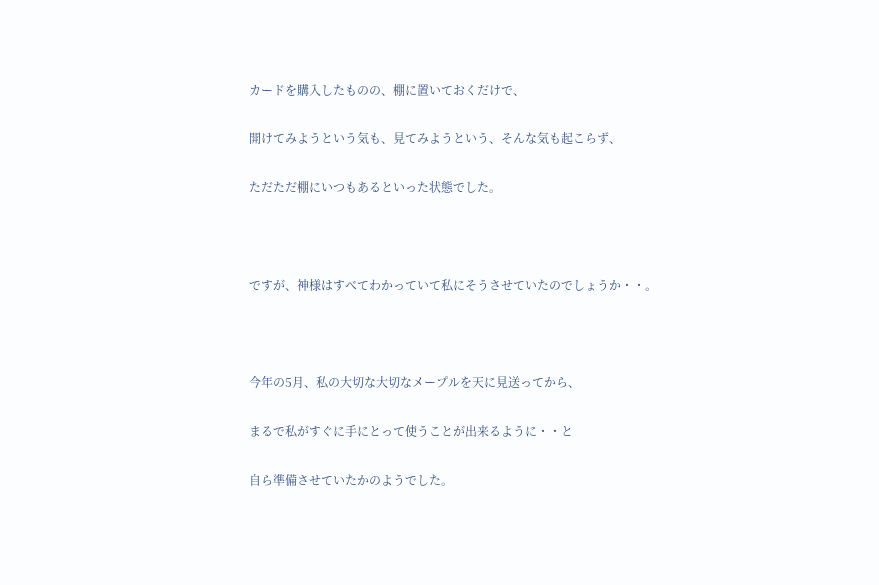カードを購入したものの、棚に置いておくだけで、

開けてみようという気も、見てみようという、そんな気も起こらず、

ただただ棚にいつもあるといった状態でした。



ですが、神様はすべてわかっていて私にそうさせていたのでしょうか・・。



今年の5月、私の大切な大切なメープルを天に見送ってから、

まるで私がすぐに手にとって使うことが出来るように・・と

自ら準備させていたかのようでした。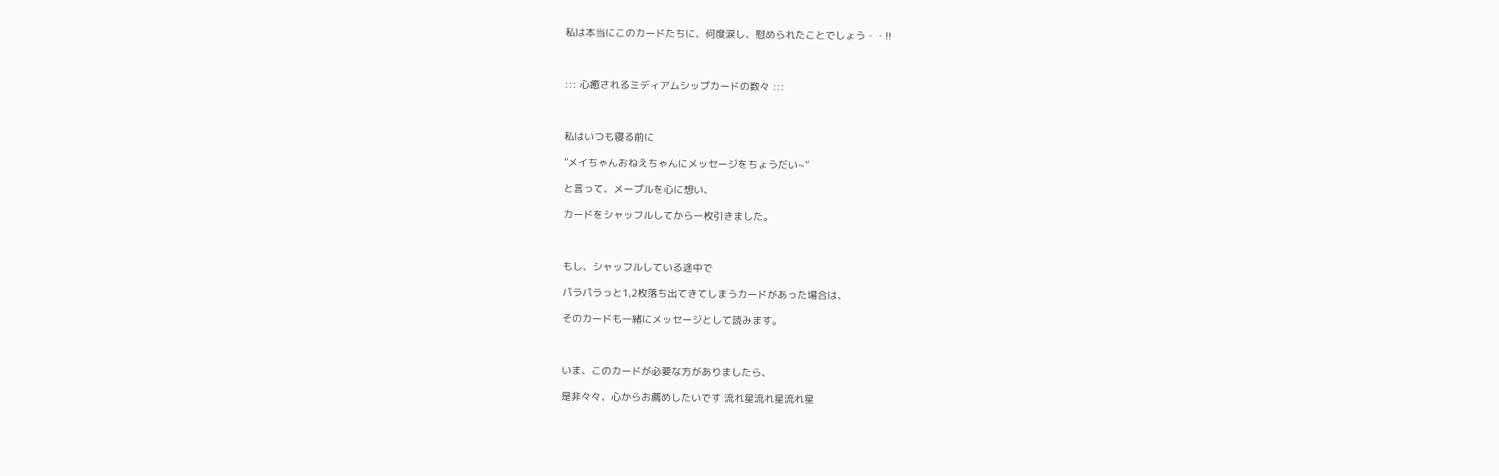私は本当にこのカードたちに、何度涙し、慰められたことでしょう・・!!



::: 心癒されるミディアムシップカードの数々 :::



私はいつも寝る前に

”メイちゃんおねえちゃんにメッセージをちょうだい~”

と言って、メープルを心に想い、

カードをシャッフルしてから一枚引きました。



もし、シャッフルしている途中で

パラパラっと1,2枚落ち出てきてしまうカードがあった場合は、

そのカードも一緒にメッセージとして読みます。



いま、このカードが必要な方がありましたら、

是非々々、心からお薦めしたいです 流れ星流れ星流れ星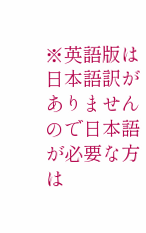※英語版は日本語訳がありませんので日本語が必要な方は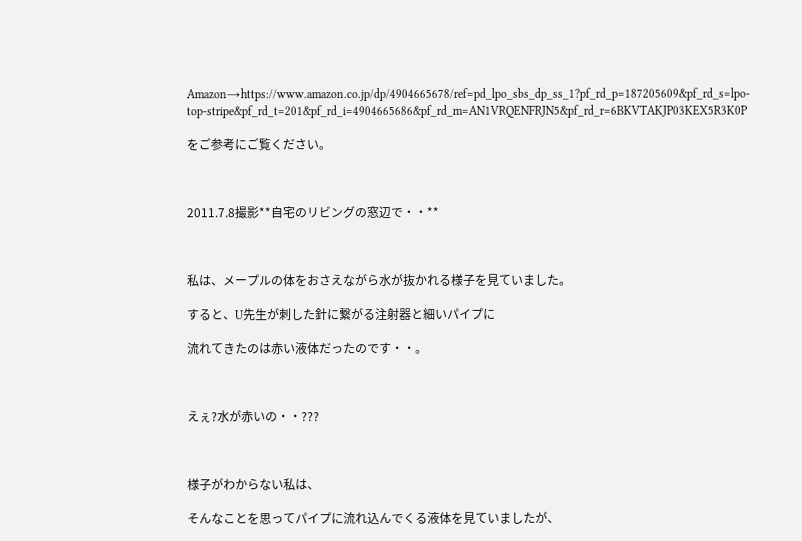Amazon→https://www.amazon.co.jp/dp/4904665678/ref=pd_lpo_sbs_dp_ss_1?pf_rd_p=187205609&pf_rd_s=lpo-top-stripe&pf_rd_t=201&pf_rd_i=4904665686&pf_rd_m=AN1VRQENFRJN5&pf_rd_r=6BKVTAKJP03KEX5R3K0P

をご参考にご覧ください。



2011.7.8撮影**自宅のリビングの窓辺で・・**



私は、メープルの体をおさえながら水が抜かれる様子を見ていました。

すると、U先生が刺した針に繋がる注射器と細いパイプに

流れてきたのは赤い液体だったのです・・。



えぇ?水が赤いの・・???



様子がわからない私は、

そんなことを思ってパイプに流れ込んでくる液体を見ていましたが、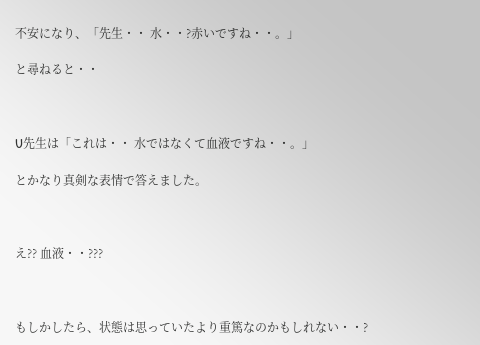不安になり、「先生・・ 水・・?赤いですね・・。」

と尋ねると・・



U先生は「これは・・ 水ではなくて血液ですね・・。」

とかなり真剣な表情で答えました。



え?? 血液・・???



もしかしたら、状態は思っていたより重篤なのかもしれない・・?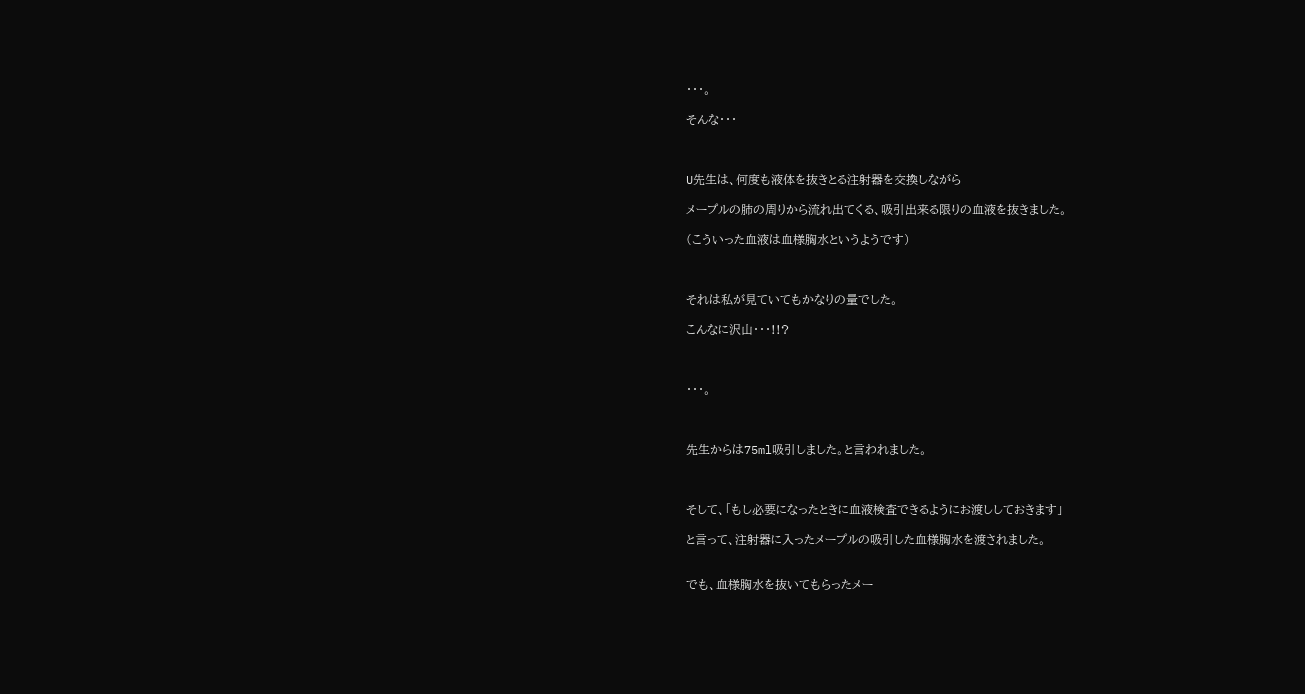・・・。

そんな・・・



U先生は、何度も液体を抜きとる注射器を交換しながら

メープルの肺の周りから流れ出てくる、吸引出来る限りの血液を抜きました。

(こういった血液は血様胸水というようです)



それは私が見ていてもかなりの量でした。

こんなに沢山・・・!!?



・・・。



先生からは75ml吸引しました。と言われました。



そして、「もし必要になったときに血液検査できるようにお渡ししておきます」

と言って、注射器に入ったメープルの吸引した血様胸水を渡されました。


でも、血様胸水を抜いてもらったメー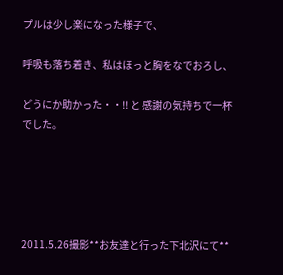プルは少し楽になった様子で、

呼吸も落ち着き、私はほっと胸をなでおろし、

どうにか助かった・・!! と 感謝の気持ちで一杯でした。





2011.5.26撮影**お友達と行った下北沢にて**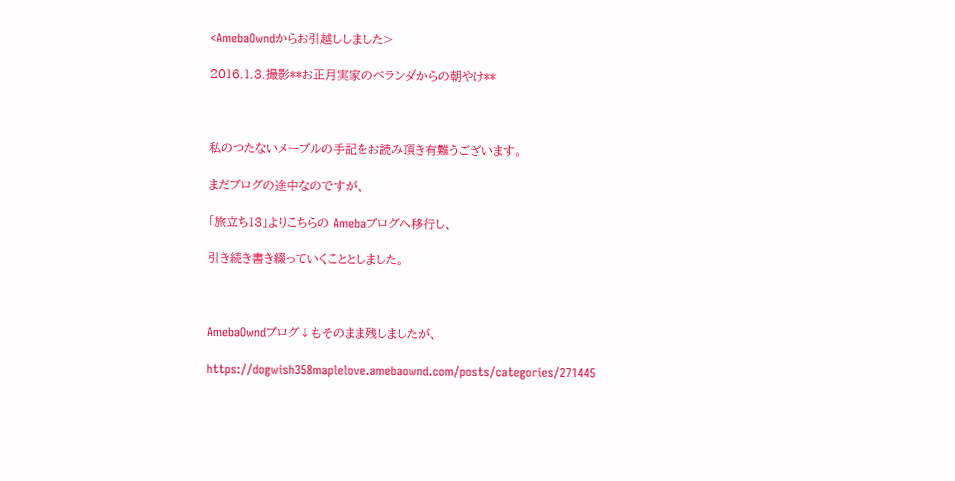<AmebaOwndからお引越ししました>

2016.1.3.撮影**お正月実家のベランダからの朝やけ**



私のつたないメープルの手記をお読み頂き有難うございます。

まだブログの途中なのですが、

「旅立ち13」よりこちらの Amebaブログへ移行し、

引き続き書き綴っていくこととしました。



AmebaOwndブログ↓もそのまま残しましたが、

https://dogwish358maplelove.amebaownd.com/posts/categories/271445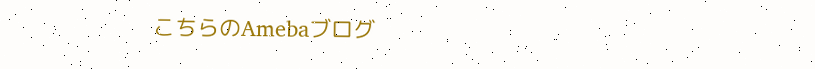こちらのAmebaブログ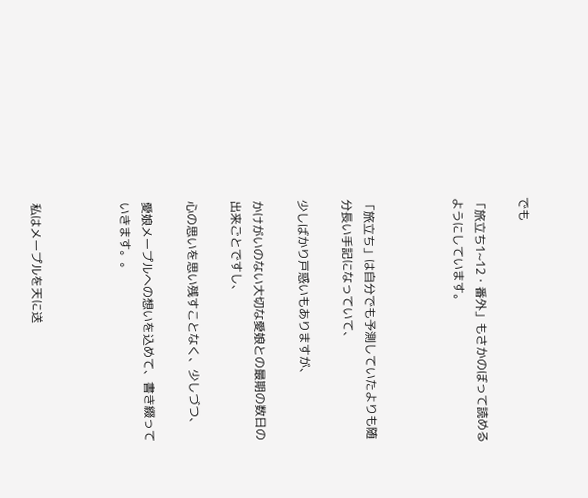でも

「旅立ち1~12・番外」もさかのぼって読めるようにしています。



「旅立ち」は自分でも予測していたよりも随分長い手記になっていて、

少しばかり戸惑いもありますが、

かけがいのない大切な愛娘との最期の数日の出来ごとですし、

心の思いを思い残すことなく、少しづつ、

愛娘メープルへの想いを込めて、書き綴っていきます。。



私はメープルを天に送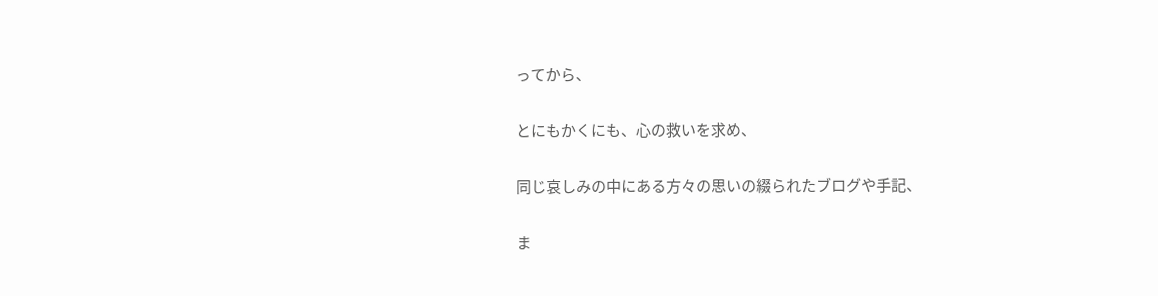ってから、

とにもかくにも、心の救いを求め、

同じ哀しみの中にある方々の思いの綴られたブログや手記、

ま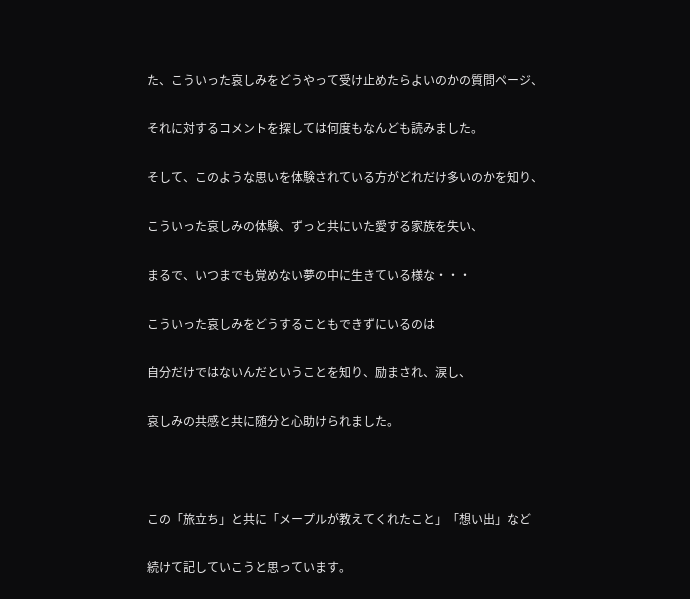た、こういった哀しみをどうやって受け止めたらよいのかの質問ページ、

それに対するコメントを探しては何度もなんども読みました。

そして、このような思いを体験されている方がどれだけ多いのかを知り、

こういった哀しみの体験、ずっと共にいた愛する家族を失い、

まるで、いつまでも覚めない夢の中に生きている様な・・・

こういった哀しみをどうすることもできずにいるのは

自分だけではないんだということを知り、励まされ、涙し、

哀しみの共感と共に随分と心助けられました。



この「旅立ち」と共に「メープルが教えてくれたこと」「想い出」など

続けて記していこうと思っています。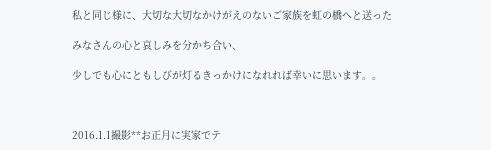私と同じ様に、大切な大切なかけがえのないご家族を虹の橋へと送った

みなさんの心と哀しみを分かち合い、

少しでも心にともしびが灯るきっかけになれれば幸いに思います。。



2016.1.1撮影**お正月に実家でテ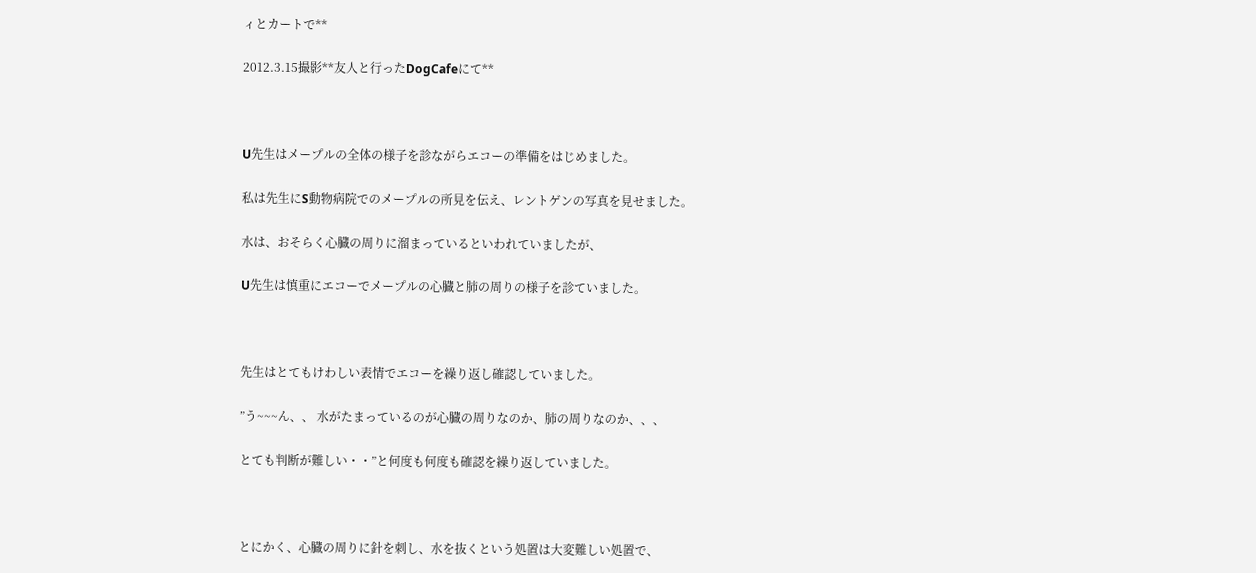ィとカートで**

2012.3.15撮影**友人と行ったDogCafeにて**



U先生はメープルの全体の様子を診ながらエコーの準備をはじめました。

私は先生にS動物病院でのメープルの所見を伝え、レントゲンの写真を見せました。

水は、おそらく心臓の周りに溜まっているといわれていましたが、

U先生は慎重にエコーでメープルの心臓と肺の周りの様子を診ていました。



先生はとてもけわしい表情でエコーを繰り返し確認していました。

”う~~~ん、、 水がたまっているのが心臓の周りなのか、肺の周りなのか、、、

とても判断が難しい・・”と何度も何度も確認を繰り返していました。



とにかく、心臓の周りに針を刺し、水を抜くという処置は大変難しい処置で、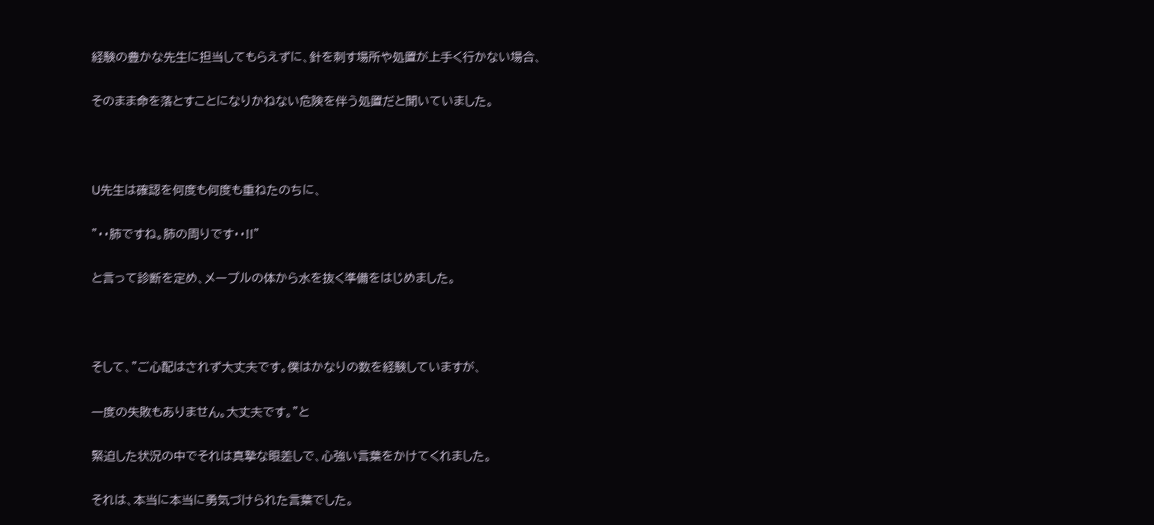経験の豊かな先生に担当してもらえずに、針を刺す場所や処置が上手く行かない場合、

そのまま命を落とすことになりかねない危険を伴う処置だと聞いていました。



U先生は確認を何度も何度も重ねたのちに、

”・・肺ですね。肺の周りです・・!!”

と言って診断を定め、メープルの体から水を抜く準備をはじめました。



そして、”ご心配はされず大丈夫です。僕はかなりの数を経験していますが、

一度の失敗もありません。大丈夫です。”と

緊迫した状況の中でそれは真摯な眼差しで、心強い言葉をかけてくれました。

それは、本当に本当に勇気づけられた言葉でした。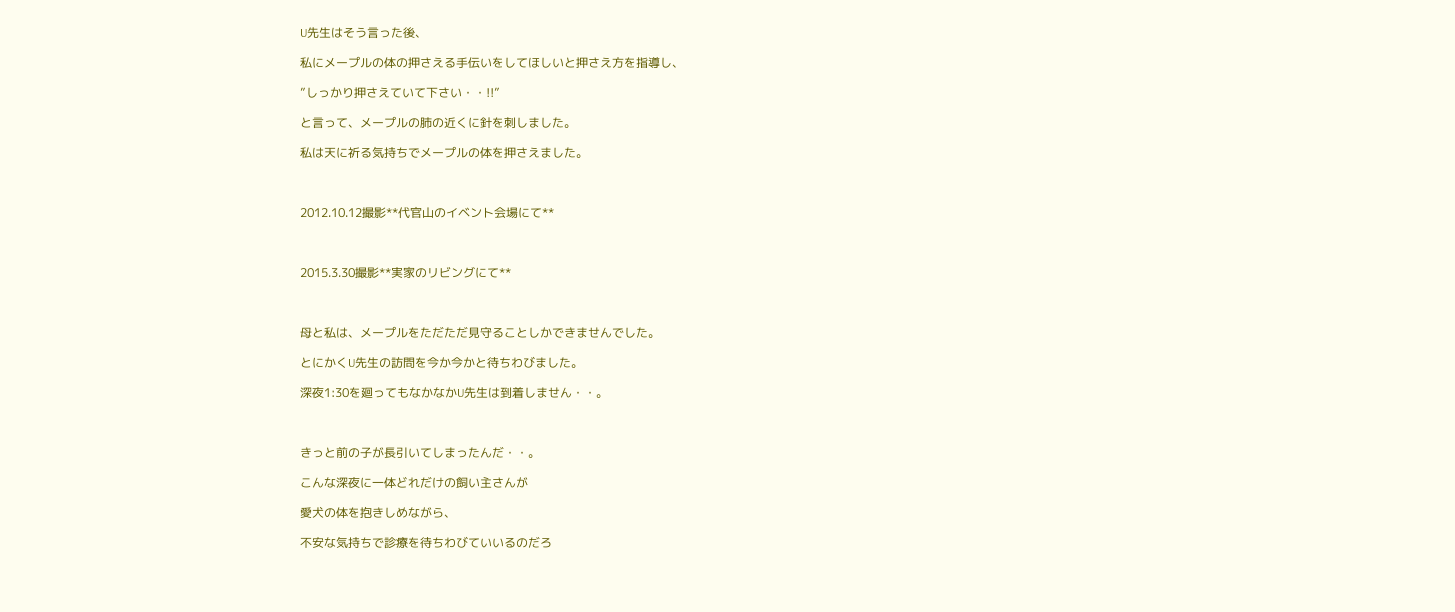U先生はそう言った後、

私にメープルの体の押さえる手伝いをしてほしいと押さえ方を指導し、

”しっかり押さえていて下さい・・!!”

と言って、メープルの肺の近くに針を刺しました。

私は天に祈る気持ちでメープルの体を押さえました。



2012.10.12撮影**代官山のイベント会場にて**



2015.3.30撮影**実家のリビングにて**



母と私は、メープルをただただ見守ることしかできませんでした。

とにかくU先生の訪問を今か今かと待ちわびました。

深夜1:30を廻ってもなかなかU先生は到着しません・・。



きっと前の子が長引いてしまったんだ・・。

こんな深夜に一体どれだけの飼い主さんが

愛犬の体を抱きしめながら、

不安な気持ちで診療を待ちわびていいるのだろ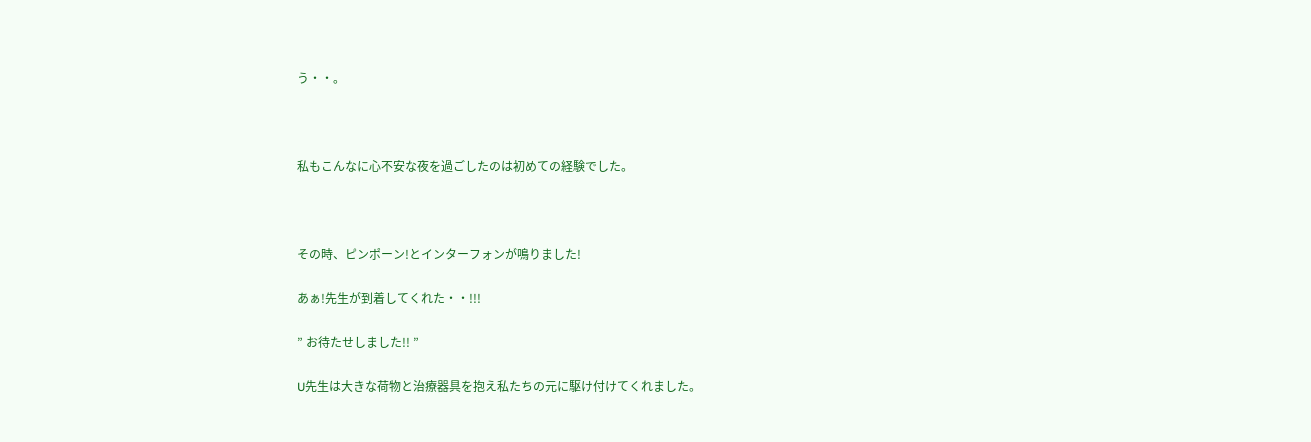う・・。



私もこんなに心不安な夜を過ごしたのは初めての経験でした。



その時、ピンポーン!とインターフォンが鳴りました!

あぁ!先生が到着してくれた・・!!!

” お待たせしました!! ”

U先生は大きな荷物と治療器具を抱え私たちの元に駆け付けてくれました。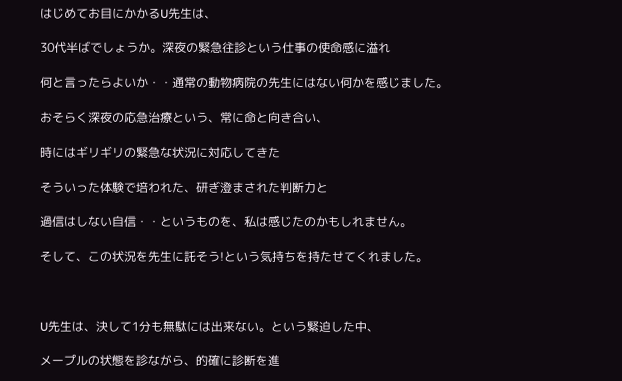はじめてお目にかかるU先生は、

30代半ばでしょうか。深夜の緊急往診という仕事の使命感に溢れ

何と言ったらよいか・・通常の動物病院の先生にはない何かを感じました。

おそらく深夜の応急治療という、常に命と向き合い、

時にはギリギリの緊急な状況に対応してきた

そういった体験で培われた、研ぎ澄まされた判断力と

過信はしない自信・・というものを、私は感じたのかもしれません。

そして、この状況を先生に託そう!という気持ちを持たせてくれました。



U先生は、決して1分も無駄には出来ない。という緊迫した中、

メープルの状態を診ながら、的確に診断を進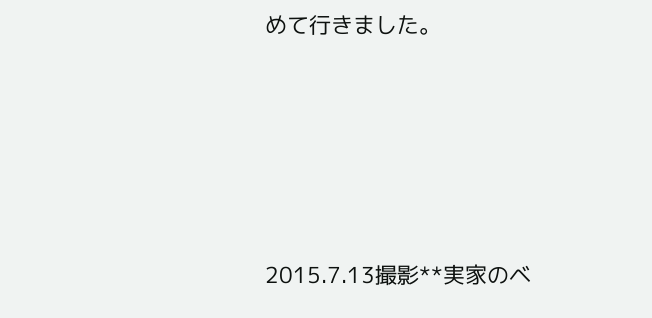めて行きました。





2015.7.13撮影**実家のベ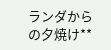ランダからの夕焼け**